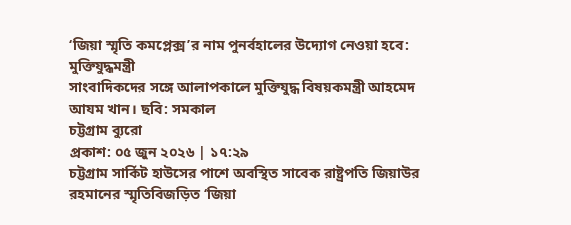‘জিয়া স্মৃতি কমপ্লেক্স’র নাম পুনর্বহালের উদ্যোগ নেওয়া হবে: মুক্তিযুদ্ধমন্ত্রী
সাংবাদিকদের সঙ্গে আলাপকালে মুক্তিযুদ্ধ বিষয়কমন্ত্রী আহমেদ আযম খান। ছবি: সমকাল
চট্টগ্রাম ব্যুরো
প্রকাশ: ০৫ জুন ২০২৬ | ১৭:২৯
চট্টগ্রাম সার্কিট হাউসের পাশে অবস্থিত সাবেক রাষ্ট্রপতি জিয়াউর রহমানের স্মৃতিবিজড়িত ‘জিয়া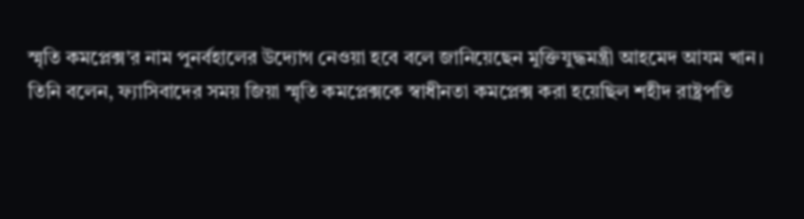স্মৃতি কমপ্লেক্স’র নাম পুনর্বহালের উদ্যোগ নেওয়া হবে বলে জানিয়েছেন মুক্তিযুদ্ধমন্ত্রী আহমেদ আযম খান।
তিনি বলেন, ফ্যাসিবাদের সময় জিয়া স্মৃতি কমপ্লেক্সকে স্বাধীনতা কমপ্লেক্স করা হয়েছিল শহীদ রাষ্ট্রপতি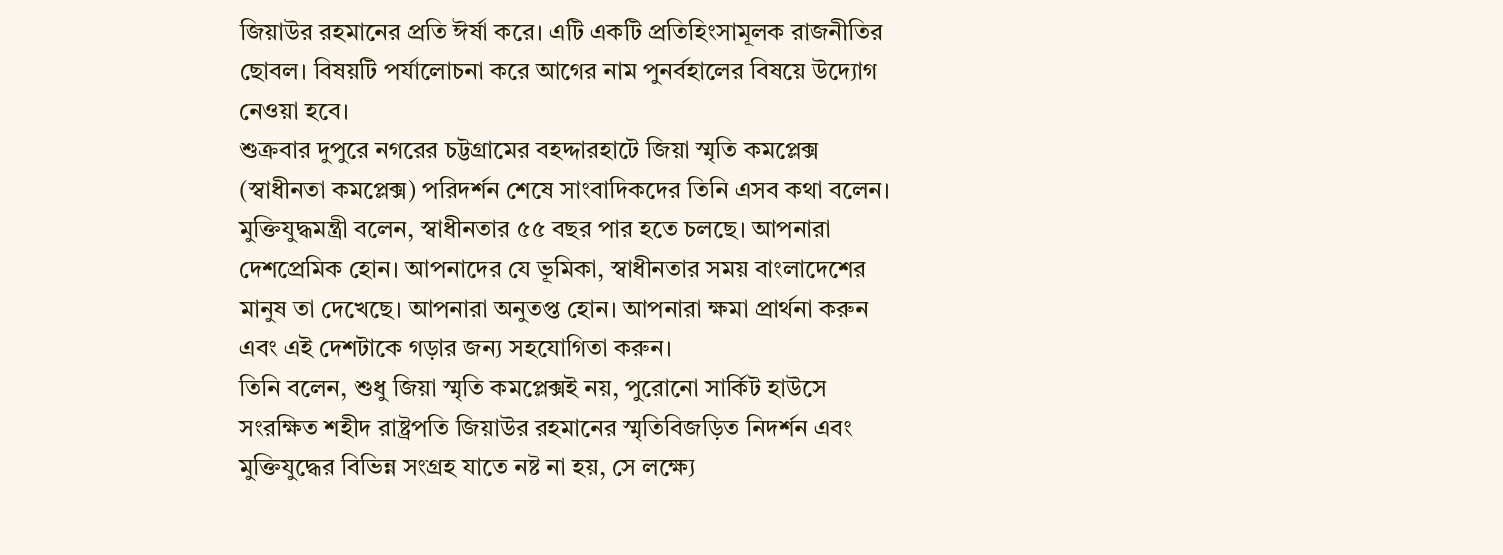জিয়াউর রহমানের প্রতি ঈর্ষা করে। এটি একটি প্রতিহিংসামূলক রাজনীতির ছোবল। বিষয়টি পর্যালোচনা করে আগের নাম পুনর্বহালের বিষয়ে উদ্যোগ নেওয়া হবে।
শুক্রবার দুপুরে নগরের চট্টগ্রামের বহদ্দারহাটে জিয়া স্মৃতি কমপ্লেক্স (স্বাধীনতা কমপ্লেক্স) পরিদর্শন শেষে সাংবাদিকদের তিনি এসব কথা বলেন।
মুক্তিযুদ্ধমন্ত্রী বলেন, স্বাধীনতার ৫৫ বছর পার হতে চলছে। আপনারা দেশপ্রেমিক হোন। আপনাদের যে ভূমিকা, স্বাধীনতার সময় বাংলাদেশের মানুষ তা দেখেছে। আপনারা অনুতপ্ত হোন। আপনারা ক্ষমা প্রার্থনা করুন এবং এই দেশটাকে গড়ার জন্য সহযোগিতা করুন।
তিনি বলেন, শুধু জিয়া স্মৃতি কমপ্লেক্সই নয়, পুরোনো সার্কিট হাউসে সংরক্ষিত শহীদ রাষ্ট্রপতি জিয়াউর রহমানের স্মৃতিবিজড়িত নিদর্শন এবং মুক্তিযুদ্ধের বিভিন্ন সংগ্রহ যাতে নষ্ট না হয়, সে লক্ষ্যে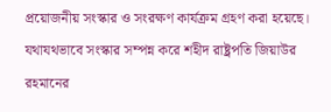প্রয়োজনীয় সংস্কার ও সংরক্ষণ কার্যক্রম গ্রহণ করা হয়েছে। যথাযথভাবে সংস্কার সম্পন্ন করে শহীদ রাষ্ট্রপতি জিয়াউর রহমানের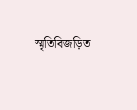স্মৃতিবিজড়িত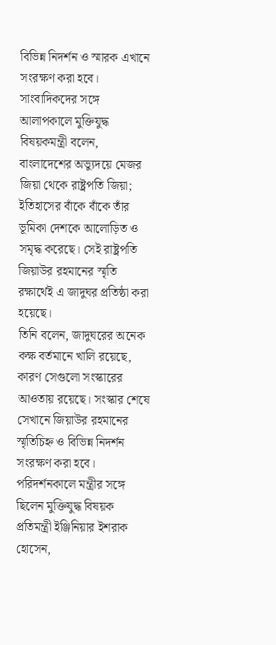বিভিন্ন নিদর্শন ও স্মারক এখানে সংরক্ষণ করা হবে।
সাংবাদিকদের সঙ্গে আলাপকালে মুক্তিযুদ্ধ বিষয়কমন্ত্রী বলেন, বাংলাদেশের অভ্যুদয়ে মেজর জিয়া থেকে রাষ্ট্রপতি জিয়া; ইতিহাসের বাঁকে বাঁকে তাঁর ভূমিকা দেশকে আলোড়িত ও সমৃদ্ধ করেছে। সেই রাষ্ট্রপতি জিয়াউর রহমানের স্মৃতি রক্ষার্থেই এ জাদুঘর প্রতিষ্ঠা করা হয়েছে।
তিনি বলেন, জাদুঘরের অনেক কক্ষ বর্তমানে খালি রয়েছে, কারণ সেগুলো সংস্কারের আওতায় রয়েছে। সংস্কার শেষে সেখানে জিয়াউর রহমানের স্মৃতিচিহ্ন ও বিভিন্ন নিদর্শন সংরক্ষণ করা হবে।
পরিদর্শনকালে মন্ত্রীর সঙ্গে ছিলেন মুক্তিযুদ্ধ বিষয়ক প্রতিমন্ত্রী ইঞ্জিনিয়ার ইশরাক হোসেন,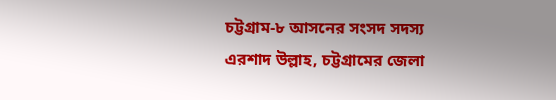চট্টগ্রাম-৮ আসনের সংসদ সদস্য এরশাদ উল্লাহ, চট্টগ্রামের জেলা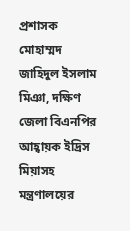প্রশাসক মোহাম্মদ জাহিদুল ইসলাম মিঞা, দক্ষিণ জেলা বিএনপির আহ্বায়ক ইদ্রিস মিয়াসহ মন্ত্রণালয়ের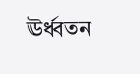ঊর্ধ্বতন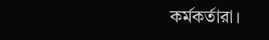কর্মকর্তারা।